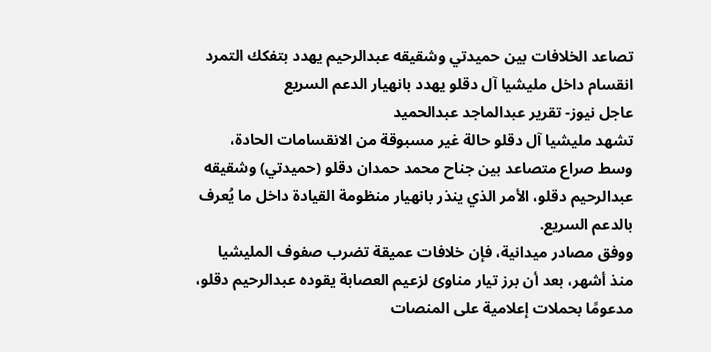تصاعد الخلافات بين حميدتي وشقيقه عبدالرحيم يهدد بتفكك التمرد
انقسام داخل مليشيا آل دقلو يهدد بانهيار الدعم السريع
عاجل نيوز- تقرير عبدالماجد عبدالحميد
تشهد مليشيا آل دقلو حالة غير مسبوقة من الانقسامات الحادة، وسط صراع متصاعد بين جناح محمد حمدان دقلو (حميدتي) وشقيقه عبدالرحيم دقلو، الأمر الذي ينذر بانهيار منظومة القيادة داخل ما يُعرف بالدعم السريع.
ووفق مصادر ميدانية، فإن خلافات عميقة تضرب صفوف المليشيا منذ أشهر، بعد أن برز تيار مناوئ لزعيم العصابة يقوده عبدالرحيم دقلو، مدعومًا بحملات إعلامية على المنصات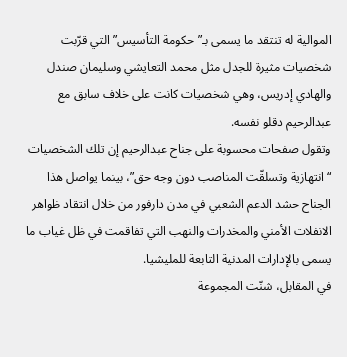الموالية له تنتقد ما يسمى بـ”حكومة التأسيس” التي قرّبت شخصيات مثيرة للجدل مثل محمد التعايشي وسليمان صندل والهادي إدريس، وهي شخصيات كانت على خلاف سابق مع عبدالرحيم دقلو نفسه.
وتقول صفحات محسوبة على جناح عبدالرحيم إن تلك الشخصيات “انتهازية وتسلقّت المناصب دون وجه حق”، بينما يواصل هذا الجناح حشد الدعم الشعبي في مدن دارفور من خلال انتقاد ظواهر الانفلات الأمني والمخدرات والنهب التي تفاقمت في ظل غياب ما يسمى بالإدارات المدنية التابعة للمليشيا.
في المقابل، شنّت المجموعة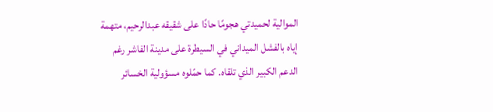الموالية لحميدتي هجومًا حادًا على شقيقه عبدالرحيم، متهمة إياه بالفشل الميداني في السيطرة على مدينة الفاشر رغم الدعم الكبير الذي تلقاه. كما حمّلوه مسؤولية الخسائر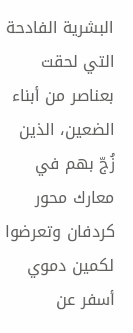البشرية الفادحة التي لحقت بعناصر من أبناء الضعين، الذين زُجّ بهم في معارك محور كردفان وتعرضوا لكمين دموي أسفر عن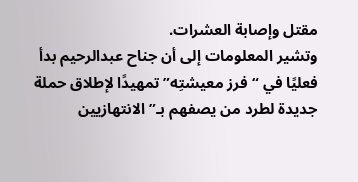مقتل وإصابة العشرات.
وتشير المعلومات إلى أن جناح عبدالرحيم بدأ فعليًا في “فرز معيشتِه” تمهيدًا لإطلاق حملة جديدة لطرد من يصفهم بـ”الانتهازيين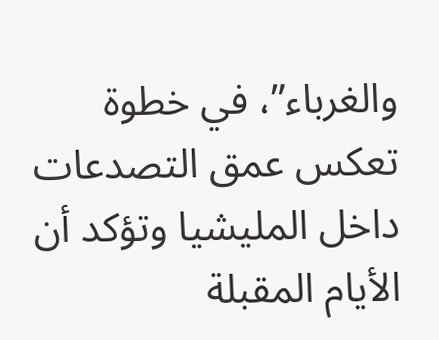والغرباء”، في خطوة تعكس عمق التصدعات داخل المليشيا وتؤكد أن الأيام المقبلة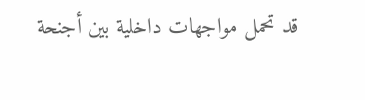قد تحمل مواجهات داخلية بين أجنحة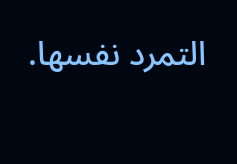التمرد نفسها.